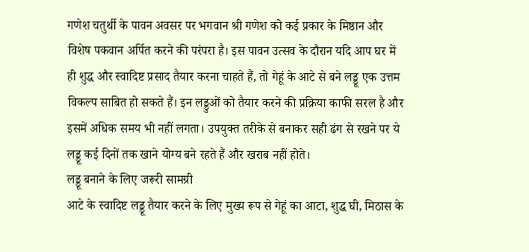गणेश चतुर्थी के पावन अवसर पर भगवान श्री गणेश को कई प्रकार के मिष्ठान और विशेष पकवान अर्पित करने की परंपरा है। इस पावन उत्सव के दौरान यदि आप घर में ही शुद्ध और स्वादिष्ट प्रसाद तैयार करना चाहते हैं, तो गेहूं के आटे से बने लड्डू एक उत्तम विकल्प साबित हो सकते हैं। इन लड्डुओं को तैयार करने की प्रक्रिया काफी सरल है और इसमें अधिक समय भी नहीं लगता। उपयुक्त तरीके से बनाकर सही ढंग से रखने पर ये लड्डू कई दिनों तक खाने योग्य बने रहते हैं और खराब नहीं होते।
लड्डू बनाने के लिए जरूरी सामग्री
आटे के स्वादिष्ट लड्डू तैयार करने के लिए मुख्य रूप से गेहूं का आटा, शुद्ध घी, मिठास के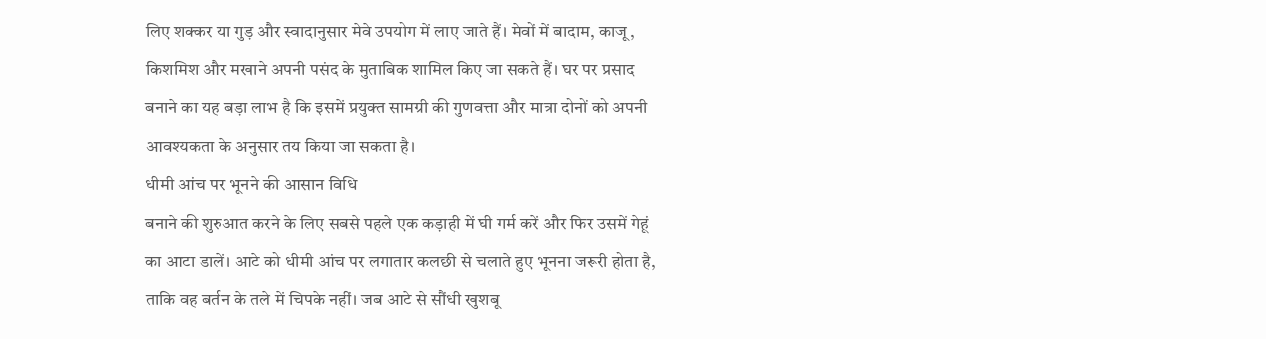लिए शक्कर या गुड़ और स्वादानुसार मेवे उपयोग में लाए जाते हैं। मेवों में बादाम, काजू, किशमिश और मखाने अपनी पसंद के मुताबिक शामिल किए जा सकते हैं। घर पर प्रसाद बनाने का यह बड़ा लाभ है कि इसमें प्रयुक्त सामग्री की गुणवत्ता और मात्रा दोनों को अपनी आवश्यकता के अनुसार तय किया जा सकता है।
धीमी आंच पर भूनने की आसान विधि
बनाने की शुरुआत करने के लिए सबसे पहले एक कड़ाही में घी गर्म करें और फिर उसमें गेहूं का आटा डालें। आटे को धीमी आंच पर लगातार कलछी से चलाते हुए भूनना जरूरी होता है, ताकि वह बर्तन के तले में चिपके नहीं। जब आटे से सौंधी खुशबू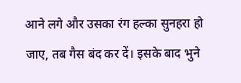आने लगे और उसका रंग हल्का सुनहरा हो जाए, तब गैस बंद कर दें। इसके बाद भुने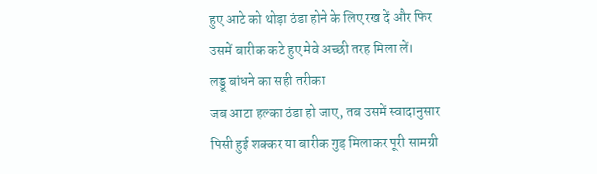हुए आटे को थोड़ा ठंडा होने के लिए रख दें और फिर उसमें बारीक कटे हुए मेवे अच्छी तरह मिला लें।
लड्डू बांधने का सही तरीका
जब आटा हल्का ठंडा हो जाए, तब उसमें स्वादानुसार पिसी हुई शक्कर या बारीक गुड़ मिलाकर पूरी सामग्री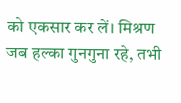को एकसार कर लें। मिश्रण जब हल्का गुनगुना रहे, तभी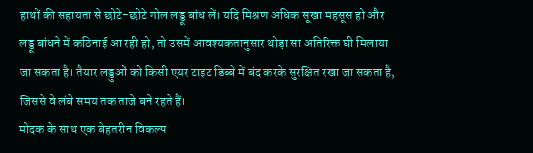हाथों की सहायता से छोटे-छोटे गोल लड्डू बांध लें। यदि मिश्रण अधिक सूखा महसूस हो और लड्डू बांधने में कठिनाई आ रही हो, तो उसमें आवश्यकतानुसार थोड़ा सा अतिरिक्त घी मिलाया जा सकता है। तैयार लड्डुओं को किसी एयर टाइट डिब्बे में बंद करके सुरक्षित रखा जा सकता है, जिससे वे लंबे समय तक ताजे बने रहते हैं।
मोदक के साथ एक बेहतरीन विकल्प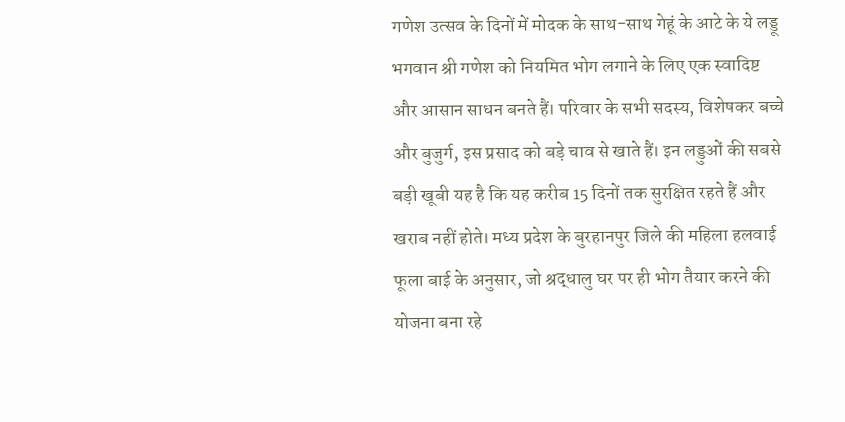गणेश उत्सव के दिनों में मोदक के साथ-साथ गेहूं के आटे के ये लड्डू भगवान श्री गणेश को नियमित भोग लगाने के लिए एक स्वादिष्ट और आसान साधन बनते हैं। परिवार के सभी सदस्य, विशेषकर बच्चे और बुजुर्ग, इस प्रसाद को बड़े चाव से खाते हैं। इन लड्डुओं की सबसे बड़ी खूबी यह है कि यह करीब 15 दिनों तक सुरक्षित रहते हैं और खराब नहीं होते। मध्य प्रदेश के बुरहानपुर जिले की महिला हलवाई फूला बाई के अनुसार, जो श्रद्धालु घर पर ही भोग तैयार करने की योजना बना रहे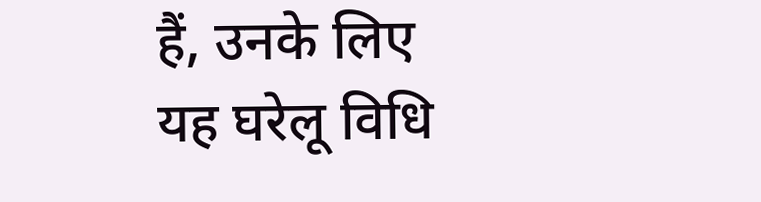हैं, उनके लिए यह घरेलू विधि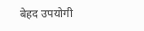बेहद उपयोगी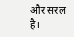और सरल है।